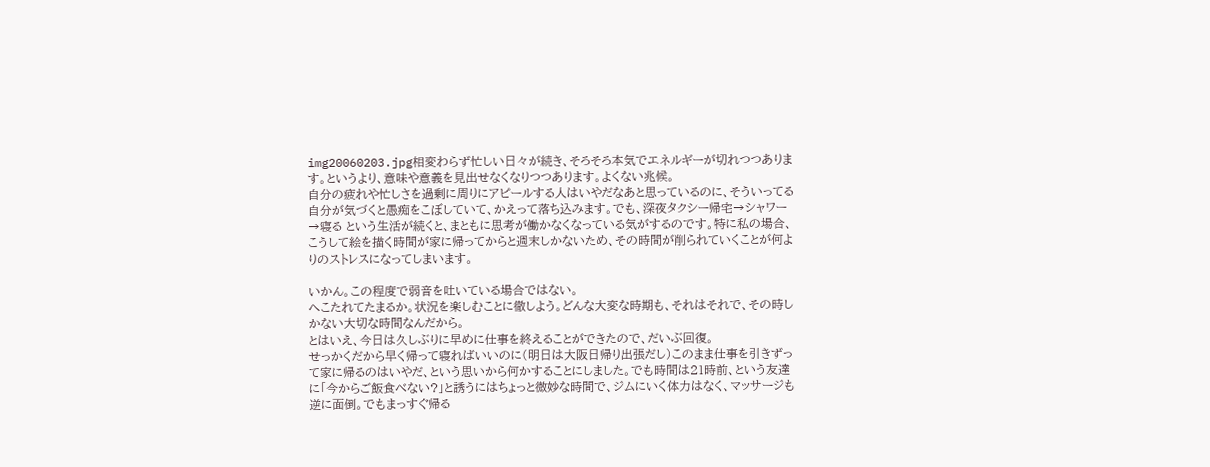img20060203.jpg相変わらず忙しい日々が続き、そろそろ本気でエネルギーが切れつつあります。というより、意味や意義を見出せなくなりつつあります。よくない兆候。
自分の疲れや忙しさを過剰に周りにアピールする人はいやだなあと思っているのに、そういってる自分が気づくと愚痴をこぼしていて、かえって落ち込みます。でも、深夜タクシー帰宅→シャワー→寝る という生活が続くと、まともに思考が働かなくなっている気がするのです。特に私の場合、こうして絵を描く時間が家に帰ってからと週末しかないため、その時間が削られていくことが何よりのストレスになってしまいます。

いかん。この程度で弱音を吐いている場合ではない。
へこたれてたまるか。状況を楽しむことに徹しよう。どんな大変な時期も、それはそれで、その時しかない大切な時間なんだから。
とはいえ、今日は久しぶりに早めに仕事を終えることができたので、だいぶ回復。
せっかくだから早く帰って寝ればいいのに(明日は大阪日帰り出張だし)このまま仕事を引きずって家に帰るのはいやだ、という思いから何かすることにしました。でも時間は21時前、という友達に「今からご飯食べない?」と誘うにはちょっと微妙な時間で、ジムにいく体力はなく、マッサージも逆に面倒。でもまっすぐ帰る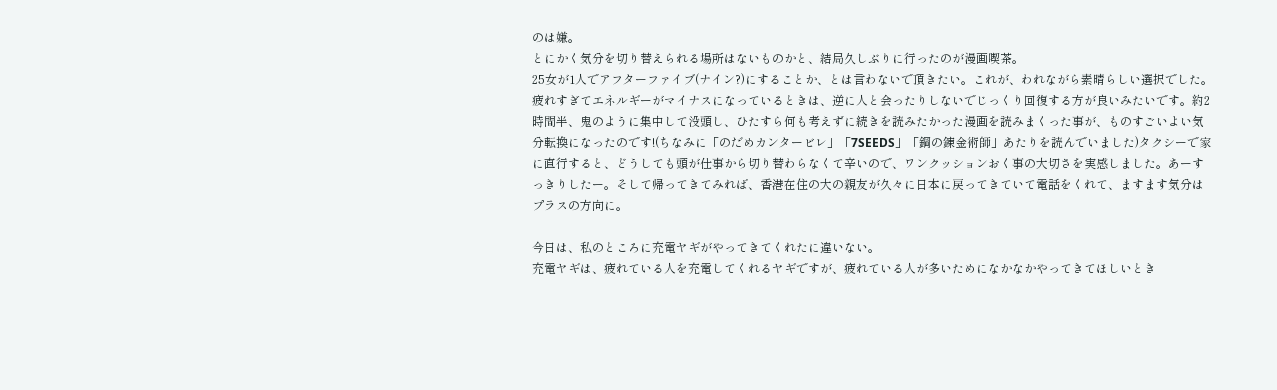のは嫌。
とにかく気分を切り替えられる場所はないものかと、結局久しぶりに行ったのが漫画喫茶。
25女が1人でアフターファイブ(ナイン?)にすることか、とは言わないで頂きたい。これが、われながら素晴らしい選択でした。疲れすぎてエネルギーがマイナスになっているときは、逆に人と会ったりしないでじっくり回復する方が良いみたいです。約2時間半、鬼のように集中して没頭し、ひたすら何も考えずに続きを読みたかった漫画を読みまくった事が、ものすごいよい気分転換になったのです!(ちなみに「のだめカンタービレ」「7SEEDS」「鋼の錬金術師」あたりを読んでいました)タクシーで家に直行すると、どうしても頭が仕事から切り替わらなくて辛いので、ワンクッションおく事の大切さを実感しました。あーすっきりしたー。そして帰ってきてみれば、香港在住の大の親友が久々に日本に戻ってきていて電話をくれて、ますます気分はプラスの方向に。

今日は、私のところに充電ヤギがやってきてくれたに違いない。
充電ヤギは、疲れている人を充電してくれるヤギですが、疲れている人が多いためになかなかやってきてほしいとき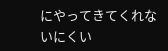にやってきてくれないにくい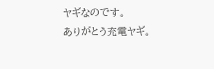ヤギなのです。
ありがとう充電ヤギ。